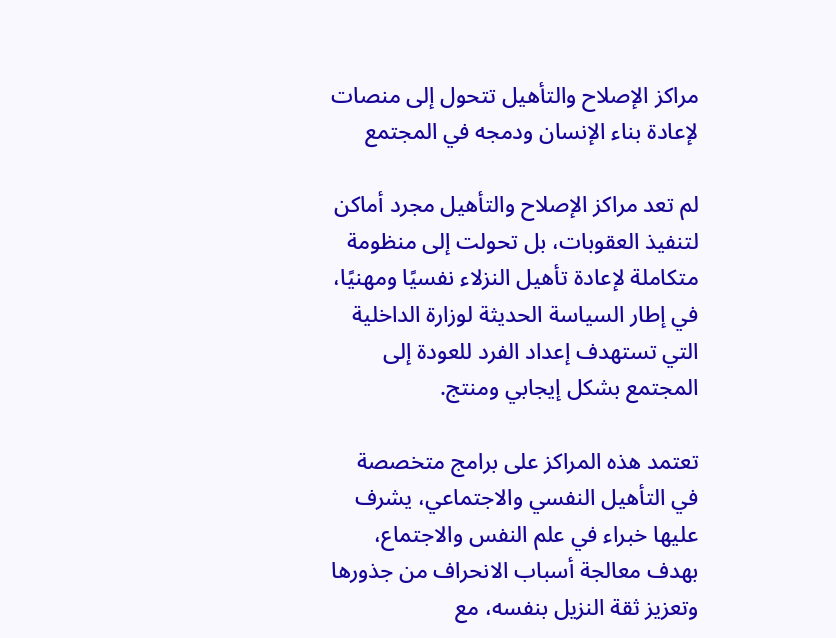مراكز الإصلاح والتأهيل تتحول إلى منصات لإعادة بناء الإنسان ودمجه في المجتمع

لم تعد مراكز الإصلاح والتأهيل مجرد أماكن لتنفيذ العقوبات، بل تحولت إلى منظومة متكاملة لإعادة تأهيل النزلاء نفسيًا ومهنيًا، في إطار السياسة الحديثة لوزارة الداخلية التي تستهدف إعداد الفرد للعودة إلى المجتمع بشكل إيجابي ومنتج.

تعتمد هذه المراكز على برامج متخصصة في التأهيل النفسي والاجتماعي، يشرف عليها خبراء في علم النفس والاجتماع، بهدف معالجة أسباب الانحراف من جذورها وتعزيز ثقة النزيل بنفسه، مع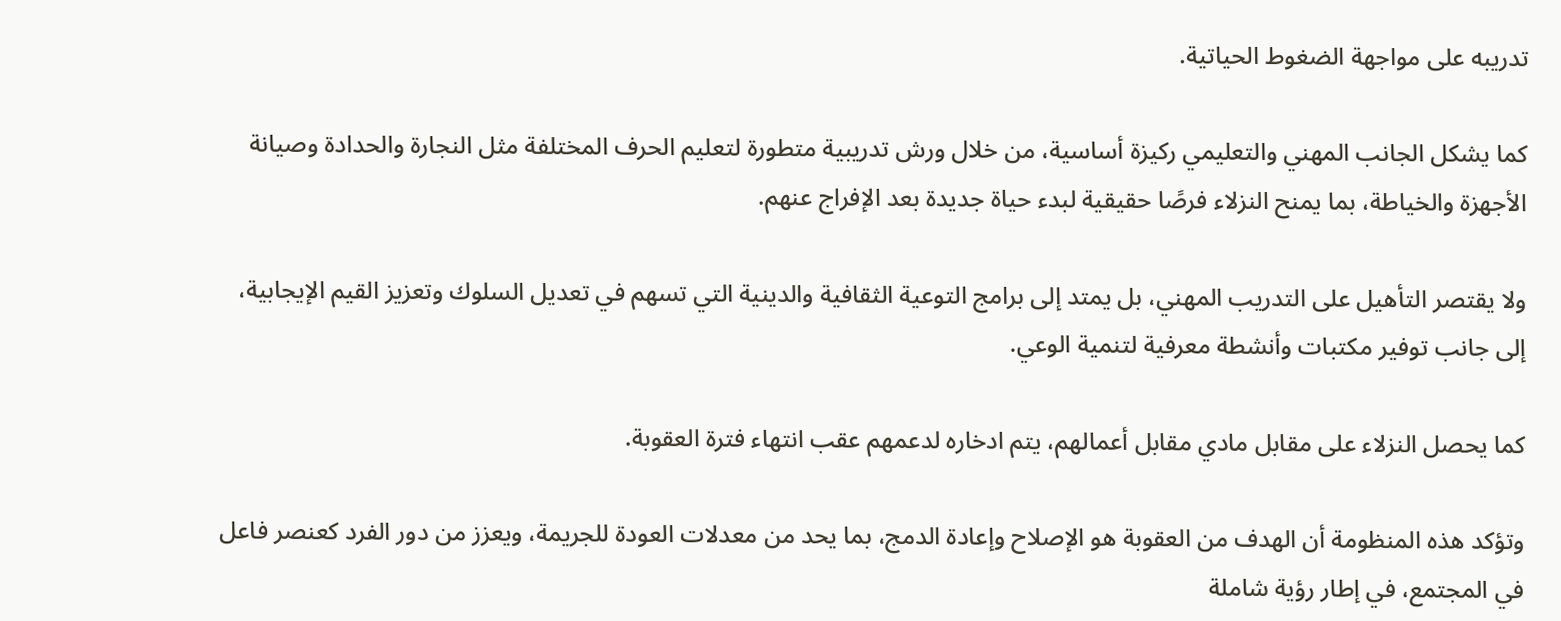تدريبه على مواجهة الضغوط الحياتية.

كما يشكل الجانب المهني والتعليمي ركيزة أساسية، من خلال ورش تدريبية متطورة لتعليم الحرف المختلفة مثل النجارة والحدادة وصيانة الأجهزة والخياطة، بما يمنح النزلاء فرصًا حقيقية لبدء حياة جديدة بعد الإفراج عنهم.

ولا يقتصر التأهيل على التدريب المهني، بل يمتد إلى برامج التوعية الثقافية والدينية التي تسهم في تعديل السلوك وتعزيز القيم الإيجابية، إلى جانب توفير مكتبات وأنشطة معرفية لتنمية الوعي.

كما يحصل النزلاء على مقابل مادي مقابل أعمالهم، يتم ادخاره لدعمهم عقب انتهاء فترة العقوبة.

وتؤكد هذه المنظومة أن الهدف من العقوبة هو الإصلاح وإعادة الدمج، بما يحد من معدلات العودة للجريمة، ويعزز من دور الفرد كعنصر فاعل في المجتمع، في إطار رؤية شاملة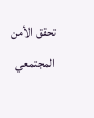تحقق الأمن المجتمعي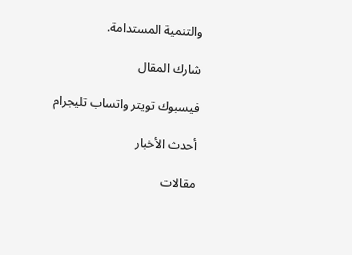والتنمية المستدامة.

شارك المقال

فيسبوك تويتر واتساب تليجرام

أحدث الأخبار

مقالات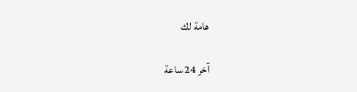هامة لك

آخر 24 ساعة